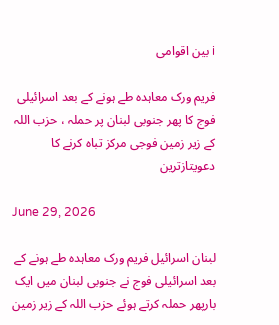i بین اقوامی

فریم ورک معاہدہ طے ہونے کے بعد اسرائیلی فوج کا پھر جنوبی لبنان پر حملہ ، حزب اللہ کے زیر زمین فوجی مرکز تباہ کرنے کا دعویتازترین

June 29, 2026

لبنان اسرائیل فریم ورک معاہدہ طے ہونے کے بعد اسرائیلی فوج نے جنوبی لبنان میں ایک بارپھر حملہ کرتے ہوئے حزب اللہ کے زیر زمین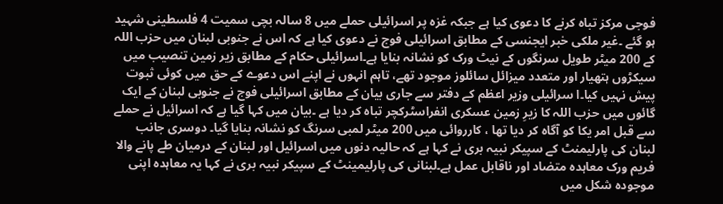فوجی مرکز تباہ کرنے کا دعوی کیا ہے جبکہ غزہ پر اسرائیلی حملے میں 8 سالہ بچی سمیت 4 فلسطینی شہید ہو گئے ۔غیر ملکی خبر ایجنسی کے مطابق اسرائیلی فوج نے دعوی کیا ہے کہ اس نے جنوبی لبنان میں حزب اللہ کے 200 میٹر طویل سرنگوں کے نیٹ ورک کو نشانہ بنایا ہے۔اسرائیلی حکام کے مطابق زیر زمین تنصیب میں سیکڑوں ہتھیار اور متعدد میزائل سائلوز موجود تھے، تاہم انہوں نے اپنے اس دعوے کے حق میں کوئی ثبوت پیش نہیں کیا۔ا سرائیلی وزیر اعظم کے دفتر سے جاری بیان کے مطابق اسرائیلی فوج نے جنوبی لبنان کے ایک گائوں میں حزب اللہ کا زیرِ زمین عسکری انفراسٹرکچر تباہ کر دیا ہے ۔بیان میں کہا گیا ہے کہ اسرائیل نے حملے سے قبل امر یکا کو آگاہ کر دیا تھا ، کارروائی میں 200 میٹر لمبی سرنگ کو نشانہ بنایا گیا۔ دوسری جانب لبنان کی پارلیمنٹ کے سپیکر نبیہ بری نے کہا ہے کہ حالیہ دنوں میں اسرائیل اور لبنان کے درمیان طے پانے والا فریم ورک معاہدہ متضاد اور ناقابل عمل ہے۔لبنانی کی پارلیمینٹ کے سپیکر نبیہ بری نے کہا یہ معاہدہ اپنی موجودہ شکل میں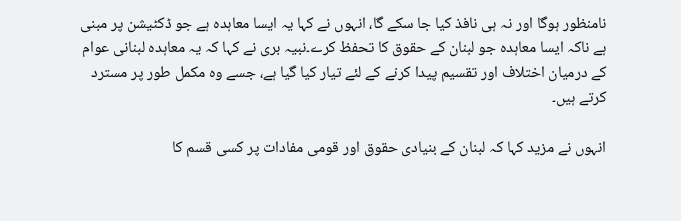نامنظور ہوگا اور نہ ہی نافذ کیا جا سکے گا، انہوں نے کہا یہ ایسا معاہدہ ہے جو ڈکٹیشن پر مبنی ہے ناکہ ایسا معاہدہ جو لبنان کے حقوق کا تحفظ کرے۔نبیہ بری نے کہا کہ یہ معاہدہ لبنانی عوام کے درمیان اختلاف اور تقسیم پیدا کرنے کے لئے تیار کیا گیا ہے، جسے وہ مکمل طور پر مسترد کرتے ہیں۔

انہوں نے مزید کہا کہ لبنان کے بنیادی حقوق اور قومی مفادات پر کسی قسم کا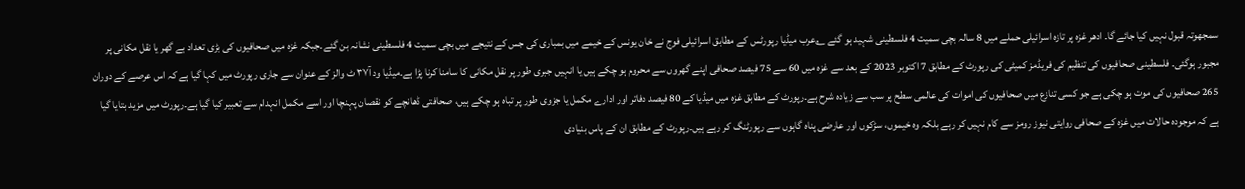سمجھوتہ قبول نہیں کیا جائے گا۔ ادھر غزہ پر تازہ اسرائیلی حملے میں 8 سالہ بچی سمیت 4 فلسطینی شہید ہو گئے ؎عرب میڈیا رپورٹس کے مطابق اسرائیلی فوج نے خان یونس کے خیمے میں بمباری کی جس کے نتیجے میں بچی سمیت 4 فلسطینی نشانہ بن گئے۔جبکہ غزہ میں صحافیوں کی بڑی تعداد بے گھر یا نقل مکانی پر مجبور ہوگئی۔ فلسطینی صحافیوں کی تنظیم کی فریڈمز کمیٹی کی رپورٹ کے مطابق 7 اکتوبر 2023 کے بعد سے غزہ میں 60 سے 75 فیصد صحافی اپنے گھروں سے محروم ہو چکے ہیں یا انہیں جبری طور پر نقل مکانی کا سامنا کرنا پڑا ہے۔میڈیا ود آ۳۷ ٹ والز کے عنوان سے جاری رپورٹ میں کہا گیا ہے کہ اس عرصے کے دوران 265 صحافیوں کی موت ہو چکی ہے جو کسی تنازع میں صحافیوں کی اموات کی عالمی سطح پر سب سے زیادہ شرح ہے۔رپورٹ کے مطابق غزہ میں میڈیا کے 80 فیصد دفاتر اور ادارے مکمل یا جزوی طور پر تباہ ہو چکے ہیں، صحافتی ڈھانچے کو نقصان پہنچا اور اسے مکمل انہدام سے تعبیر کیا گیا ہے۔رپورٹ میں مزید بتایا گیا ہے کہ موجودہ حالات میں غزہ کے صحافی روایتی نیوز رومز سے کام نہیں کر رہے بلکہ وہ خیموں، سڑکوں اور عارضی پناہ گاہوں سے رپورٹنگ کر رہے ہیں۔رپورٹ کے مطابق ان کے پاس بنیادی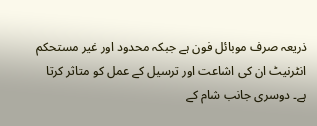ذریعہ صرف موبائل فون ہے جبکہ محدود اور غیر مستحکم انٹرنیٹ ان کی اشاعت اور ترسیل کے عمل کو متاثر کرتا ہے۔ دوسری جانب شام کے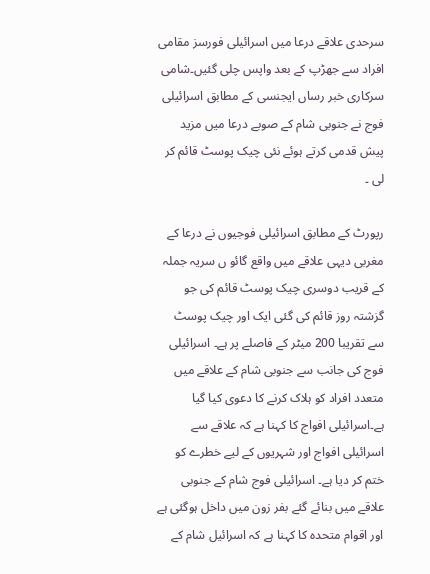سرحدی علاقے درعا میں اسرائیلی فورسز مقامی افراد سے جھڑپ کے بعد واپس چلی گئیں۔شامی سرکاری خبر رساں ایجنسی کے مطابق اسرائیلی فوج نے جنوبی شام کے صوبے درعا میں مزید پیش قدمی کرتے ہوئے نئی چیک پوسٹ قائم کر لی ۔

رپورٹ کے مطابق اسرائیلی فوجیوں نے درعا کے مغربی دیہی علاقے میں واقع گائو ں سریہ جملہ کے قریب دوسری چیک پوسٹ قائم کی جو گزشتہ روز قائم کی گئی ایک اور چیک پوسٹ سے تقریبا 200 میٹر کے فاصلے پر ہے۔ اسرائیلی فوج کی جانب سے جنوبی شام کے علاقے میں متعدد افراد کو ہلاک کرنے کا دعوی کیا گیا ہے۔اسرائیلی افواج کا کہنا ہے کہ علاقے سے اسرائیلی افواج اور شہریوں کے لیے خطرے کو ختم کر دیا ہے۔ اسرائیلی فوج شام کے جنوبی علاقے میں بنائے گئے بفر زون میں داخل ہوگئی ہے اور اقوام متحدہ کا کہنا ہے کہ اسرائیل شام کے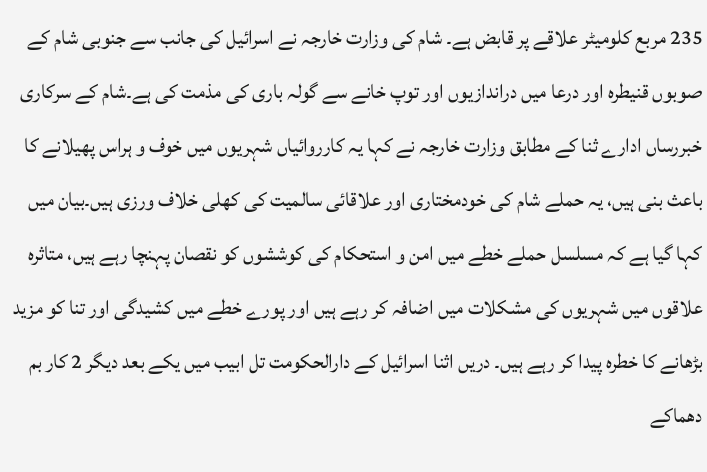235 مربع کلومیٹر علاقے پر قابض ہے۔ شام کی وزارت خارجہ نے اسرائیل کی جانب سے جنوبی شام کے صوبوں قنیطرہ اور درعا میں دراندازیوں اور توپ خانے سے گولہ باری کی مذمت کی ہے۔شام کے سرکاری خبررساں ادارے ثنا کے مطابق وزارت خارجہ نے کہا یہ کارروائیاں شہریوں میں خوف و ہراس پھیلانے کا باعث بنی ہیں، یہ حملے شام کی خودمختاری اور علاقائی سالمیت کی کھلی خلاف ورزی ہیں۔بیان میں کہا گیا ہے کہ مسلسل حملے خطے میں امن و استحکام کی کوششوں کو نقصان پہنچا رہے ہیں، متاثرہ علاقوں میں شہریوں کی مشکلات میں اضافہ کر رہے ہیں اور پورے خطے میں کشیدگی اور تنا کو مزید بڑھانے کا خطرہ پیدا کر رہے ہیں۔ دریں اثنا اسرائیل کے دارالحکومت تل ابیب میں یکے بعد دیگر 2 کار بم دھماکے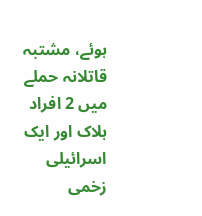ہوئے، مشتبہ قاتلانہ حملے میں 2 افراد ہلاک اور ایک اسرائیلی زخمی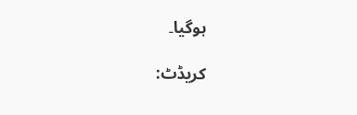ہوگیا۔

کریڈٹ: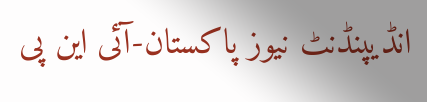انڈیپنڈنٹ نیوز پاکستان-آئی این پی